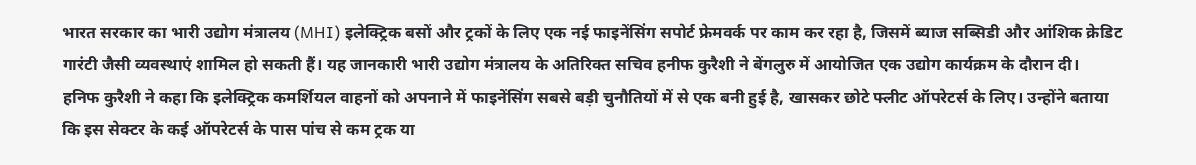भारत सरकार का भारी उद्योग मंत्रालय (MHI) इलेक्ट्रिक बसों और ट्रकों के लिए एक नई फाइनेंसिंग सपोर्ट फ्रेमवर्क पर काम कर रहा है, जिसमें ब्याज सब्सिडी और आंशिक क्रेडिट गारंटी जैसी व्यवस्थाएं शामिल हो सकती हैं। यह जानकारी भारी उद्योग मंत्रालय के अतिरिक्त सचिव हनीफ कुरैशी ने बेंगलुरु में आयोजित एक उद्योग कार्यक्रम के दौरान दी।
हनिफ कुरैशी ने कहा कि इलेक्ट्रिक कमर्शियल वाहनों को अपनाने में फाइनेंसिंग सबसे बड़ी चुनौतियों में से एक बनी हुई है, खासकर छोटे फ्लीट ऑपरेटर्स के लिए। उन्होंने बताया कि इस सेक्टर के कई ऑपरेटर्स के पास पांच से कम ट्रक या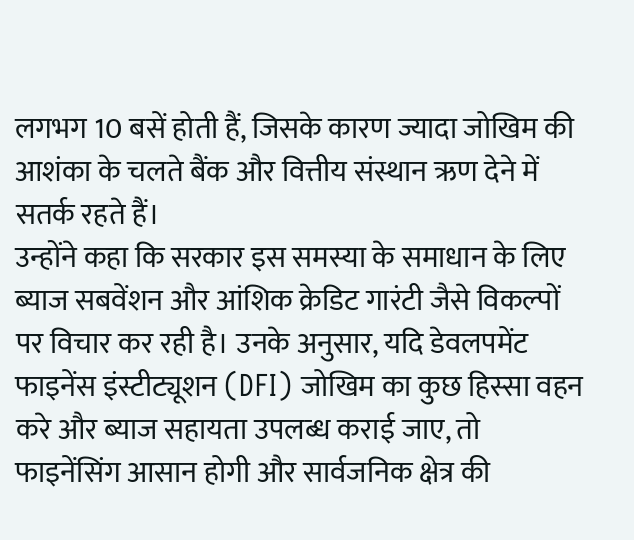लगभग 10 बसें होती हैं, जिसके कारण ज्यादा जोखिम की आशंका के चलते बैंक और वित्तीय संस्थान ऋण देने में सतर्क रहते हैं।
उन्होंने कहा कि सरकार इस समस्या के समाधान के लिए ब्याज सबवेंशन और आंशिक क्रेडिट गारंटी जैसे विकल्पों पर विचार कर रही है। उनके अनुसार, यदि डेवलपमेंट फाइनेंस इंस्टीट्यूशन (DFI) जोखिम का कुछ हिस्सा वहन करे और ब्याज सहायता उपलब्ध कराई जाए, तो फाइनेंसिंग आसान होगी और सार्वजनिक क्षेत्र की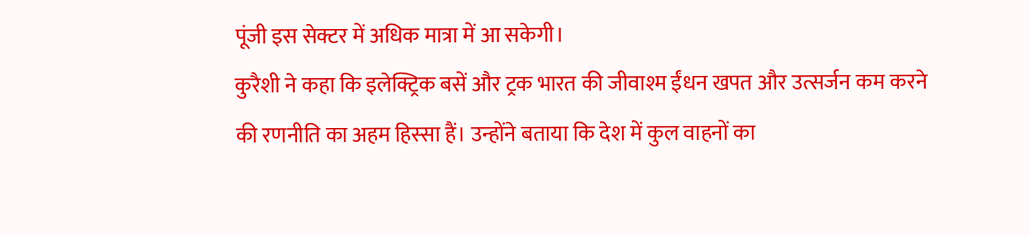पूंजी इस सेक्टर में अधिक मात्रा में आ सकेगी।
कुरैशी ने कहा कि इलेक्ट्रिक बसें और ट्रक भारत की जीवाश्म ईंधन खपत और उत्सर्जन कम करने की रणनीति का अहम हिस्सा हैं। उन्होंने बताया कि देश में कुल वाहनों का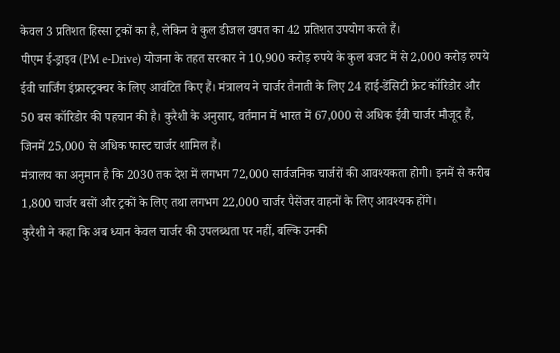केवल 3 प्रतिशत हिस्सा ट्रकों का है, लेकिन वे कुल डीजल खपत का 42 प्रतिशत उपयोग करते हैं।
पीएम ई-ड्राइव (PM e-Drive) योजना के तहत सरकार ने 10,900 करोड़ रुपये के कुल बजट में से 2,000 करोड़ रुपये ईवी चार्जिंग इंफ्रास्ट्रक्चर के लिए आवंटित किए हैं। मंत्रालय ने चार्जर तैनाती के लिए 24 हाई-डेंसिटी फ्रेट कॉरिडोर और 50 बस कॉरिडोर की पहचान की है। कुरैशी के अनुसार, वर्तमान में भारत में 67,000 से अधिक ईवी चार्जर मौजूद हैं, जिनमें 25,000 से अधिक फास्ट चार्जर शामिल हैं।
मंत्रालय का अनुमान है कि 2030 तक देश में लगभग 72,000 सार्वजनिक चार्जरों की आवश्यकता होगी। इनमें से करीब 1,800 चार्जर बसों और ट्रकों के लिए तथा लगभग 22,000 चार्जर पैसेंजर वाहनों के लिए आवश्यक होंगे।
कुरैशी ने कहा कि अब ध्यान केवल चार्जर की उपलब्धता पर नहीं, बल्कि उनकी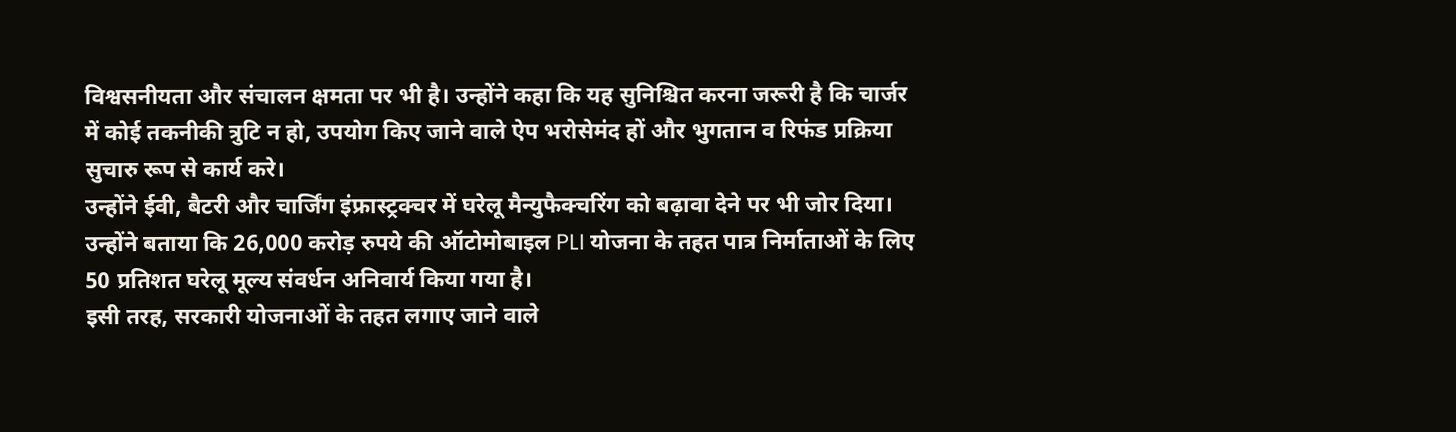विश्वसनीयता और संचालन क्षमता पर भी है। उन्होंने कहा कि यह सुनिश्चित करना जरूरी है कि चार्जर में कोई तकनीकी त्रुटि न हो, उपयोग किए जाने वाले ऐप भरोसेमंद हों और भुगतान व रिफंड प्रक्रिया सुचारु रूप से कार्य करे।
उन्होंने ईवी, बैटरी और चार्जिंग इंफ्रास्ट्रक्चर में घरेलू मैन्युफैक्चरिंग को बढ़ावा देने पर भी जोर दिया। उन्होंने बताया कि 26,000 करोड़ रुपये की ऑटोमोबाइल PLI योजना के तहत पात्र निर्माताओं के लिए 50 प्रतिशत घरेलू मूल्य संवर्धन अनिवार्य किया गया है।
इसी तरह, सरकारी योजनाओं के तहत लगाए जाने वाले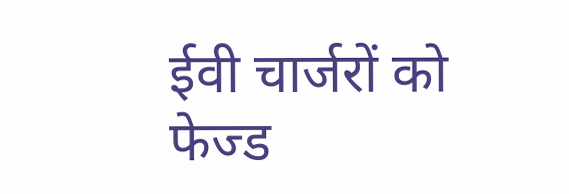ईवी चार्जरों को फेज्ड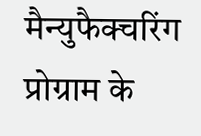मैन्युफैक्चरिंग प्रोग्राम के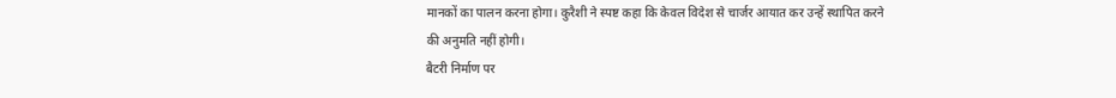मानकों का पालन करना होगा। कुरैशी ने स्पष्ट कहा कि केवल विदेश से चार्जर आयात कर उन्हें स्थापित करने की अनुमति नहीं होगी।
बैटरी निर्माण पर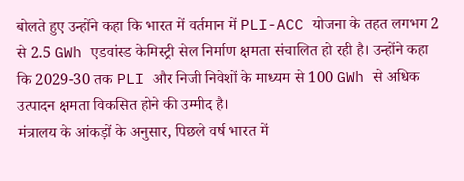बोलते हुए उन्होंने कहा कि भारत में वर्तमान में PLI-ACC योजना के तहत लगभग 2 से 2.5 GWh एडवांस्ड केमिस्ट्री सेल निर्माण क्षमता संचालित हो रही है। उन्होंने कहा कि 2029-30 तक PLI और निजी निवेशों के माध्यम से 100 GWh से अधिक उत्पादन क्षमता विकसित होने की उम्मीद है।
मंत्रालय के आंकड़ों के अनुसार, पिछले वर्ष भारत में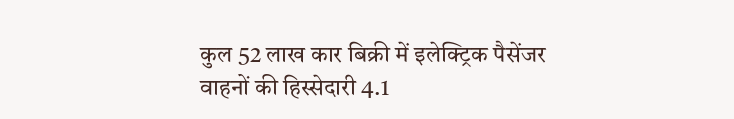कुल 52 लाख कार बिक्री में इलेक्ट्रिक पैसेंजर वाहनों की हिस्सेदारी 4.1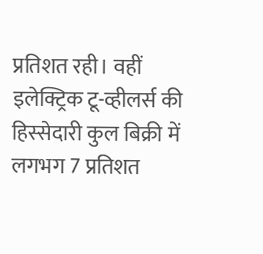प्रतिशत रही। वहीं इलेक्ट्रिक टू-व्हीलर्स की हिस्सेदारी कुल बिक्री में लगभग 7 प्रतिशत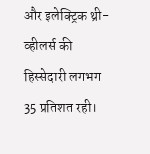और इलेक्ट्रिक थ्री-व्हीलर्स की हिस्सेदारी लगभग 35 प्रतिशत रही।